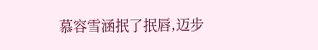慕容雪涵抿了抿唇,迈步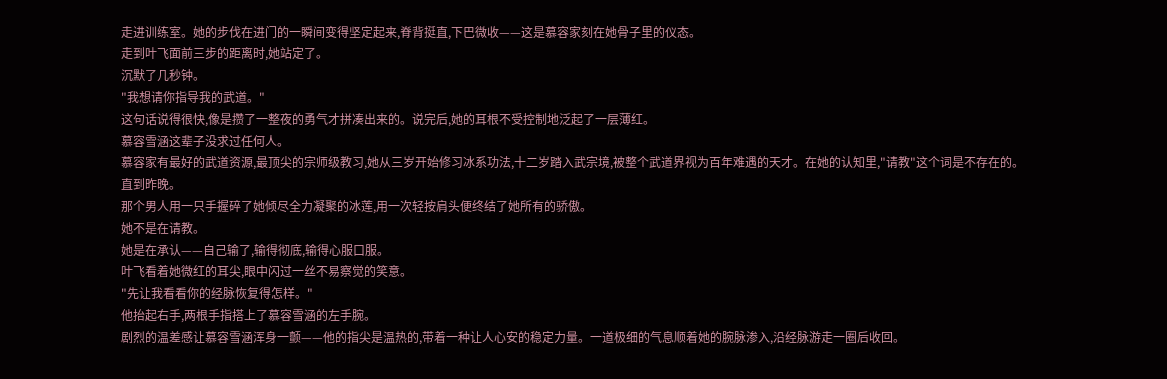走进训练室。她的步伐在进门的一瞬间变得坚定起来,脊背挺直,下巴微收——这是慕容家刻在她骨子里的仪态。
走到叶飞面前三步的距离时,她站定了。
沉默了几秒钟。
"我想请你指导我的武道。"
这句话说得很快,像是攒了一整夜的勇气才拼凑出来的。说完后,她的耳根不受控制地泛起了一层薄红。
慕容雪涵这辈子没求过任何人。
慕容家有最好的武道资源,最顶尖的宗师级教习,她从三岁开始修习冰系功法,十二岁踏入武宗境,被整个武道界视为百年难遇的天才。在她的认知里,"请教"这个词是不存在的。
直到昨晚。
那个男人用一只手握碎了她倾尽全力凝聚的冰莲,用一次轻按肩头便终结了她所有的骄傲。
她不是在请教。
她是在承认——自己输了,输得彻底,输得心服口服。
叶飞看着她微红的耳尖,眼中闪过一丝不易察觉的笑意。
"先让我看看你的经脉恢复得怎样。"
他抬起右手,两根手指搭上了慕容雪涵的左手腕。
剧烈的温差感让慕容雪涵浑身一颤——他的指尖是温热的,带着一种让人心安的稳定力量。一道极细的气息顺着她的腕脉渗入,沿经脉游走一圈后收回。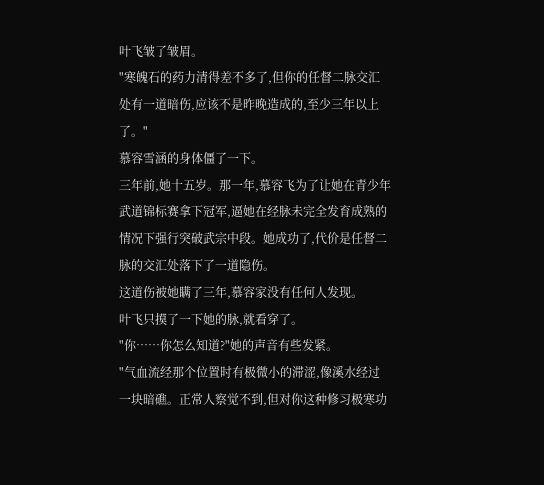叶飞皱了皱眉。
"寒魄石的药力清得差不多了,但你的任督二脉交汇处有一道暗伤,应该不是昨晚造成的,至少三年以上了。"
慕容雪涵的身体僵了一下。
三年前,她十五岁。那一年,慕容飞为了让她在青少年武道锦标赛拿下冠军,逼她在经脉未完全发育成熟的情况下强行突破武宗中段。她成功了,代价是任督二脉的交汇处落下了一道隐伤。
这道伤被她瞒了三年,慕容家没有任何人发现。
叶飞只摸了一下她的脉,就看穿了。
"你……你怎么知道?"她的声音有些发紧。
"气血流经那个位置时有极微小的滞涩,像溪水经过一块暗礁。正常人察觉不到,但对你这种修习极寒功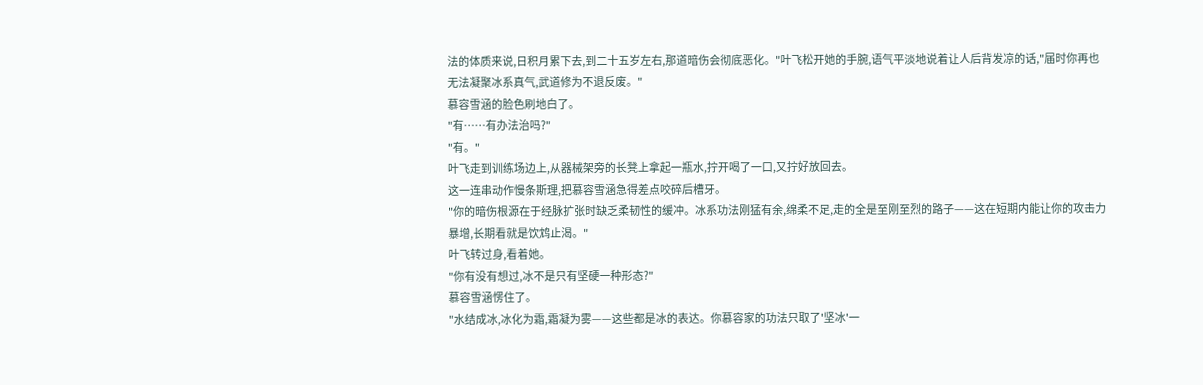法的体质来说,日积月累下去,到二十五岁左右,那道暗伤会彻底恶化。"叶飞松开她的手腕,语气平淡地说着让人后背发凉的话,"届时你再也无法凝聚冰系真气,武道修为不退反废。"
慕容雪涵的脸色刷地白了。
"有……有办法治吗?"
"有。"
叶飞走到训练场边上,从器械架旁的长凳上拿起一瓶水,拧开喝了一口,又拧好放回去。
这一连串动作慢条斯理,把慕容雪涵急得差点咬碎后槽牙。
"你的暗伤根源在于经脉扩张时缺乏柔韧性的缓冲。冰系功法刚猛有余,绵柔不足,走的全是至刚至烈的路子——这在短期内能让你的攻击力暴增,长期看就是饮鸩止渴。"
叶飞转过身,看着她。
"你有没有想过,冰不是只有坚硬一种形态?"
慕容雪涵愣住了。
"水结成冰,冰化为霜,霜凝为雾——这些都是冰的表达。你慕容家的功法只取了'坚冰'一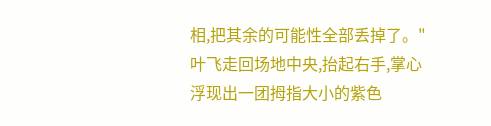相,把其余的可能性全部丢掉了。"叶飞走回场地中央,抬起右手,掌心浮现出一团拇指大小的紫色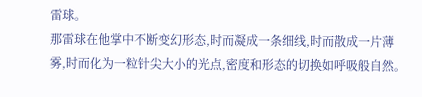雷球。
那雷球在他掌中不断变幻形态,时而凝成一条细线,时而散成一片薄雾,时而化为一粒针尖大小的光点,密度和形态的切换如呼吸般自然。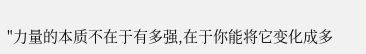"力量的本质不在于有多强,在于你能将它变化成多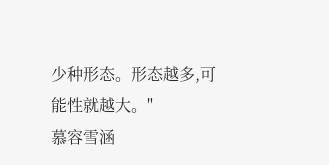少种形态。形态越多,可能性就越大。"
慕容雪涵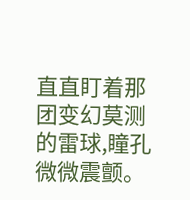直直盯着那团变幻莫测的雷球,瞳孔微微震颤。